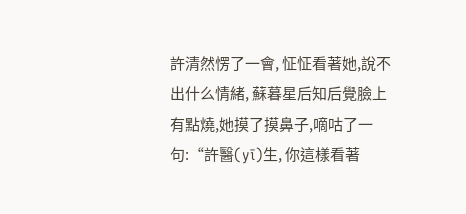許清然愣了一會, 怔怔看著她,說不出什么情緒, 蘇暮星后知后覺臉上有點燒,她摸了摸鼻子,嘀咕了一句:“許醫(yī)生, 你這樣看著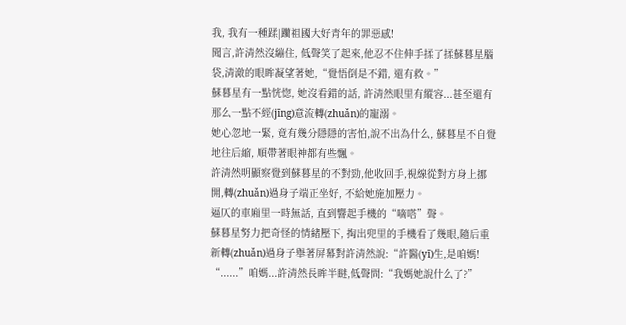我, 我有一種蹂|躪祖國大好青年的罪惡感!
聞言,許清然沒繃住, 低聲笑了起來,他忍不住伸手揉了揉蘇暮星腦袋,清澈的眼眸凝望著她,“覺悟倒是不錯, 還有救。”
蘇暮星有一點恍惚, 她沒看錯的話, 許清然眼里有縱容...甚至還有那么一點不經(jīng)意流轉(zhuǎn)的寵溺。
她心忽地一緊, 竟有幾分隱隱的害怕,說不出為什么, 蘇暮星不自覺地往后縮, 順帶著眼神都有些飄。
許清然明顯察覺到蘇暮星的不對勁,他收回手,視線從對方身上挪開,轉(zhuǎn)過身子端正坐好, 不給她施加壓力。
逼仄的車廂里一時無話, 直到響起手機的“嘀嗒”聲。
蘇暮星努力把奇怪的情緒壓下, 掏出兜里的手機看了幾眼,隨后重新轉(zhuǎn)過身子舉著屏幕對許清然說:“許醫(yī)生,是咱媽!
“......”咱媽...許清然長眸半瞇,低聲問:“我媽她說什么了?”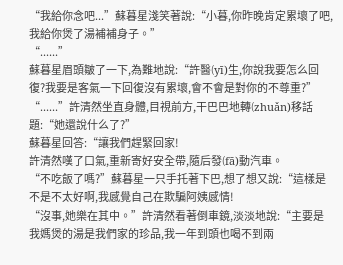“我給你念吧...”蘇暮星淺笑著說:“小暮,你昨晚肯定累壞了吧,我給你煲了湯補補身子。”
“......”
蘇暮星眉頭皺了一下,為難地說:“許醫(yī)生,你說我要怎么回復?我要是客氣一下回復沒有累壞,會不會是對你的不尊重?”
“......”許清然坐直身體,目視前方,干巴巴地轉(zhuǎn)移話題:“她還說什么了?”
蘇暮星回答:“讓我們趕緊回家!
許清然嘆了口氣,重新寄好安全帶,隨后發(fā)動汽車。
“不吃飯了嗎?”蘇暮星一只手托著下巴,想了想又說:“這樣是不是不太好啊,我感覺自己在欺騙阿姨感情!
“沒事,她樂在其中。”許清然看著倒車鏡,淡淡地說:“主要是我媽煲的湯是我們家的珍品,我一年到頭也喝不到兩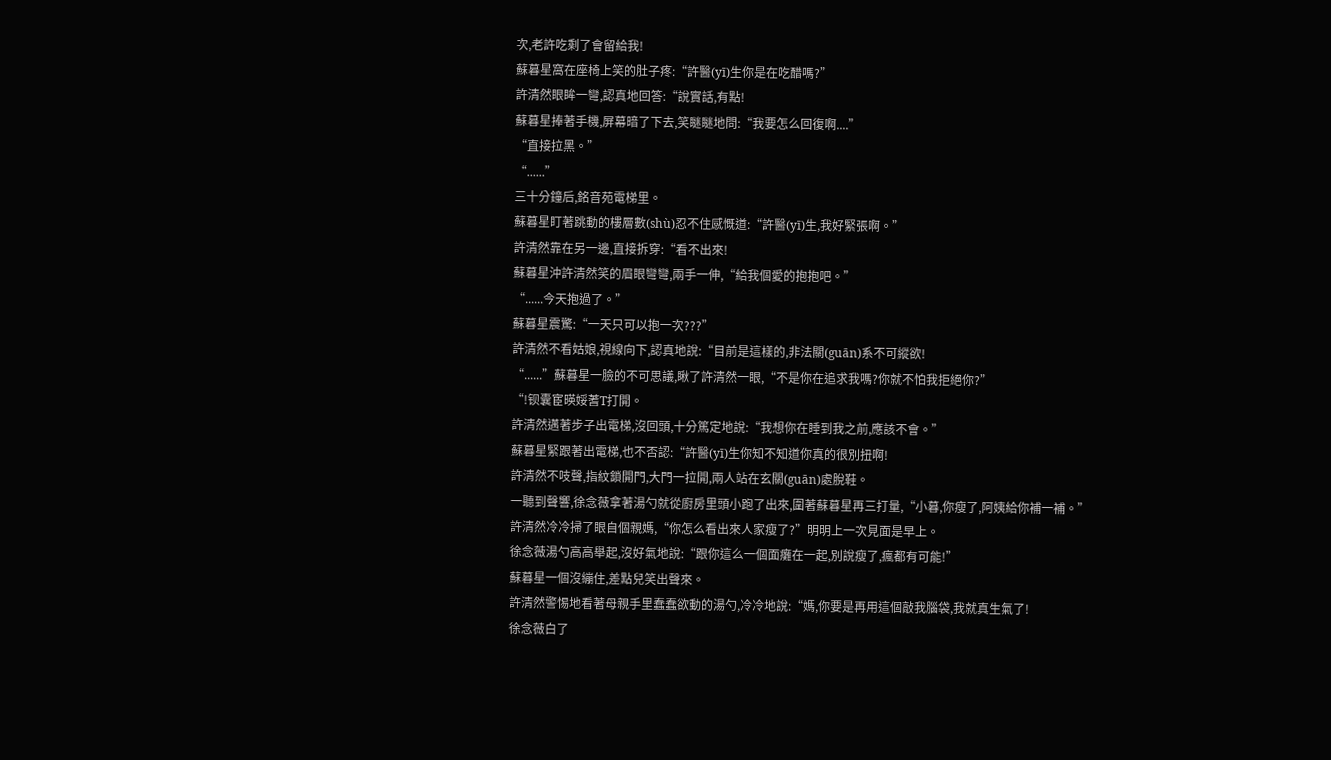次,老許吃剩了會留給我!
蘇暮星窩在座椅上笑的肚子疼:“許醫(yī)生你是在吃醋嗎?”
許清然眼眸一彎,認真地回答:“說實話,有點!
蘇暮星捧著手機,屏幕暗了下去,笑瞇瞇地問:“我要怎么回復啊....”
“直接拉黑。”
“......”
三十分鐘后,銘音苑電梯里。
蘇暮星盯著跳動的樓層數(shù)忍不住感慨道:“許醫(yī)生,我好緊張啊。”
許清然靠在另一邊,直接拆穿:“看不出來!
蘇暮星沖許清然笑的眉眼彎彎,兩手一伸,“給我個愛的抱抱吧。”
“......今天抱過了。”
蘇暮星震驚:“一天只可以抱一次???”
許清然不看姑娘,視線向下,認真地說:“目前是這樣的,非法關(guān)系不可縱欲!
“......”蘇暮星一臉的不可思議,瞅了許清然一眼,“不是你在追求我嗎?你就不怕我拒絕你?”
“!钡囊宦暎娞蓍T打開。
許清然邁著步子出電梯,沒回頭,十分篤定地說:“我想你在睡到我之前,應該不會。”
蘇暮星緊跟著出電梯,也不否認:“許醫(yī)生你知不知道你真的很別扭啊!
許清然不吱聲,指紋鎖開門,大門一拉開,兩人站在玄關(guān)處脫鞋。
一聽到聲響,徐念薇拿著湯勺就從廚房里頭小跑了出來,圍著蘇暮星再三打量,“小暮,你瘦了,阿姨給你補一補。”
許清然冷冷掃了眼自個親媽,“你怎么看出來人家瘦了?”明明上一次見面是早上。
徐念薇湯勺高高舉起,沒好氣地說:“跟你這么一個面癱在一起,別說瘦了,瘋都有可能!”
蘇暮星一個沒繃住,差點兒笑出聲來。
許清然警惕地看著母親手里蠢蠢欲動的湯勺,冷冷地說:“媽,你要是再用這個敲我腦袋,我就真生氣了!
徐念薇白了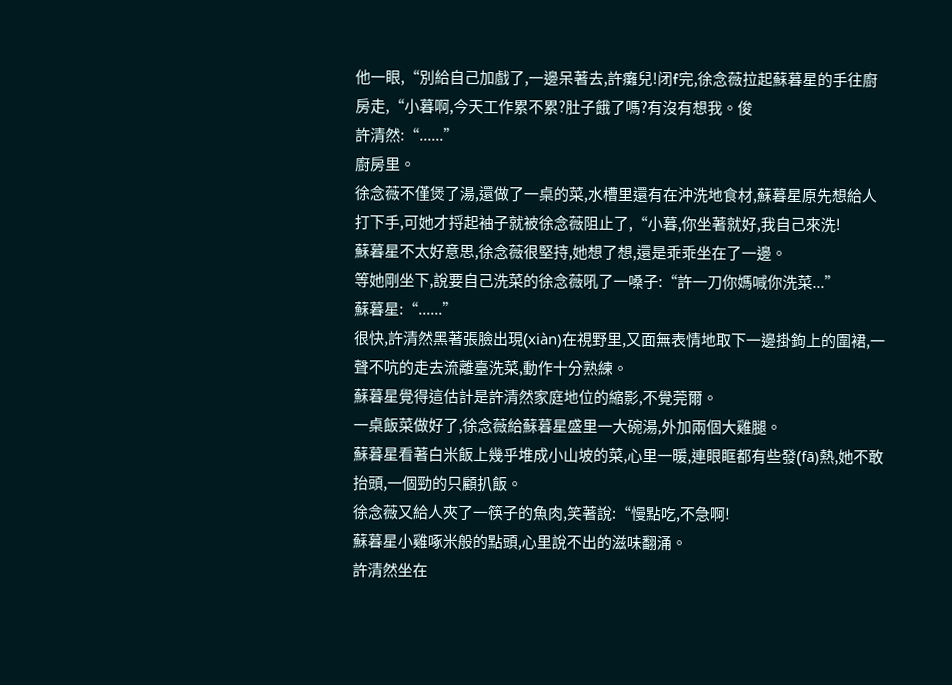他一眼,“別給自己加戲了,一邊呆著去,許癱兒!闭f完,徐念薇拉起蘇暮星的手往廚房走,“小暮啊,今天工作累不累?肚子餓了嗎?有沒有想我。俊
許清然:“......”
廚房里。
徐念薇不僅煲了湯,還做了一桌的菜,水槽里還有在沖洗地食材,蘇暮星原先想給人打下手,可她才捋起袖子就被徐念薇阻止了,“小暮,你坐著就好,我自己來洗!
蘇暮星不太好意思,徐念薇很堅持,她想了想,還是乖乖坐在了一邊。
等她剛坐下,說要自己洗菜的徐念薇吼了一嗓子:“許一刀你媽喊你洗菜...”
蘇暮星:“......”
很快,許清然黑著張臉出現(xiàn)在視野里,又面無表情地取下一邊掛鉤上的圍裙,一聲不吭的走去流離臺洗菜,動作十分熟練。
蘇暮星覺得這估計是許清然家庭地位的縮影,不覺莞爾。
一桌飯菜做好了,徐念薇給蘇暮星盛里一大碗湯,外加兩個大雞腿。
蘇暮星看著白米飯上幾乎堆成小山坡的菜,心里一暖,連眼眶都有些發(fā)熱,她不敢抬頭,一個勁的只顧扒飯。
徐念薇又給人夾了一筷子的魚肉,笑著說:“慢點吃,不急啊!
蘇暮星小雞啄米般的點頭,心里說不出的滋味翻涌。
許清然坐在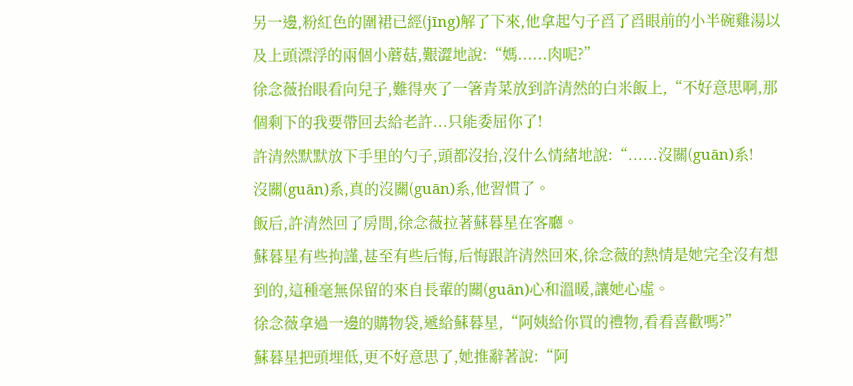另一邊,粉紅色的圍裙已經(jīng)解了下來,他拿起勺子舀了舀眼前的小半碗雞湯以及上頭漂浮的兩個小蘑菇,艱澀地說:“媽......肉呢?”
徐念薇抬眼看向兒子,難得夾了一箸青菜放到許清然的白米飯上,“不好意思啊,那個剩下的我要帶回去給老許...只能委屈你了!
許清然默默放下手里的勺子,頭都沒抬,沒什么情緒地說:“......沒關(guān)系!
沒關(guān)系,真的沒關(guān)系,他習慣了。
飯后,許清然回了房間,徐念薇拉著蘇暮星在客廳。
蘇暮星有些拘謹,甚至有些后悔,后悔跟許清然回來,徐念薇的熱情是她完全沒有想到的,這種毫無保留的來自長輩的關(guān)心和溫暖,讓她心虛。
徐念薇拿過一邊的購物袋,遞給蘇暮星,“阿姨給你買的禮物,看看喜歡嗎?”
蘇暮星把頭埋低,更不好意思了,她推辭著說:“阿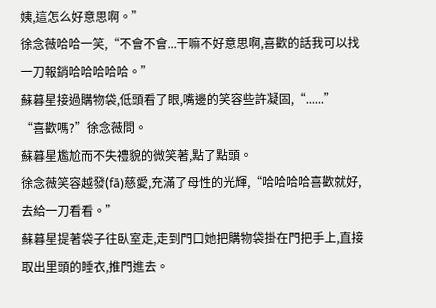姨,這怎么好意思啊。”
徐念薇哈哈一笑,“不會不會...干嘛不好意思啊,喜歡的話我可以找一刀報銷哈哈哈哈哈。”
蘇暮星接過購物袋,低頭看了眼,嘴邊的笑容些許凝固,“......”
“喜歡嗎?”徐念薇問。
蘇暮星尷尬而不失禮貌的微笑著,點了點頭。
徐念薇笑容越發(fā)慈愛,充滿了母性的光輝,“哈哈哈哈喜歡就好,去給一刀看看。”
蘇暮星提著袋子往臥室走,走到門口她把購物袋掛在門把手上,直接取出里頭的睡衣,推門進去。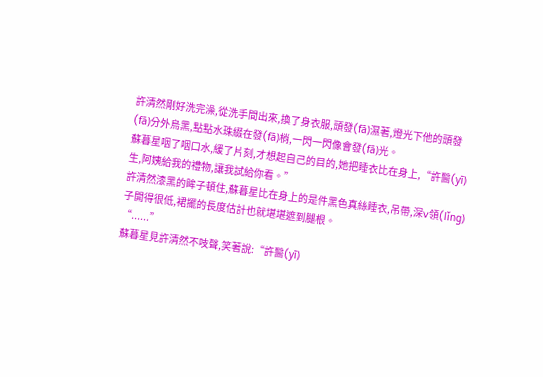許清然剛好洗完澡,從洗手間出來,換了身衣服,頭發(fā)濕著,燈光下他的頭發(fā)分外烏黑,點點水珠綴在發(fā)梢,一閃一閃像會發(fā)光。
蘇暮星咽了咽口水,緩了片刻,才想起自己的目的,她把睡衣比在身上,“許醫(yī)生,阿姨給我的禮物,讓我試給你看。”
許清然漆黑的眸子頓住,蘇暮星比在身上的是件黑色真絲睡衣,吊帶,深v領(lǐng)子開得很低,裙擺的長度估計也就堪堪遮到腿根。
“......”
蘇暮星見許清然不吱聲,笑著說:“許醫(yī)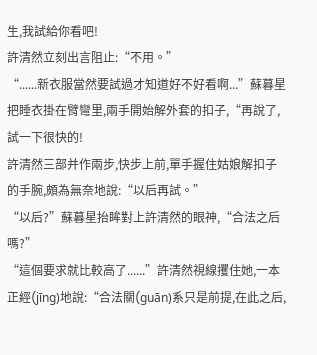生,我試給你看吧!
許清然立刻出言阻止:“不用。”
“......新衣服當然要試過才知道好不好看啊...”蘇暮星把睡衣掛在臂彎里,兩手開始解外套的扣子,“再說了,試一下很快的!
許清然三部并作兩步,快步上前,單手握住姑娘解扣子的手腕,頗為無奈地說:“以后再試。”
“以后?”蘇暮星抬眸對上許清然的眼神,“合法之后嗎?”
“這個要求就比較高了......”許清然視線攫住她,一本正經(jīng)地說:“合法關(guān)系只是前提,在此之后,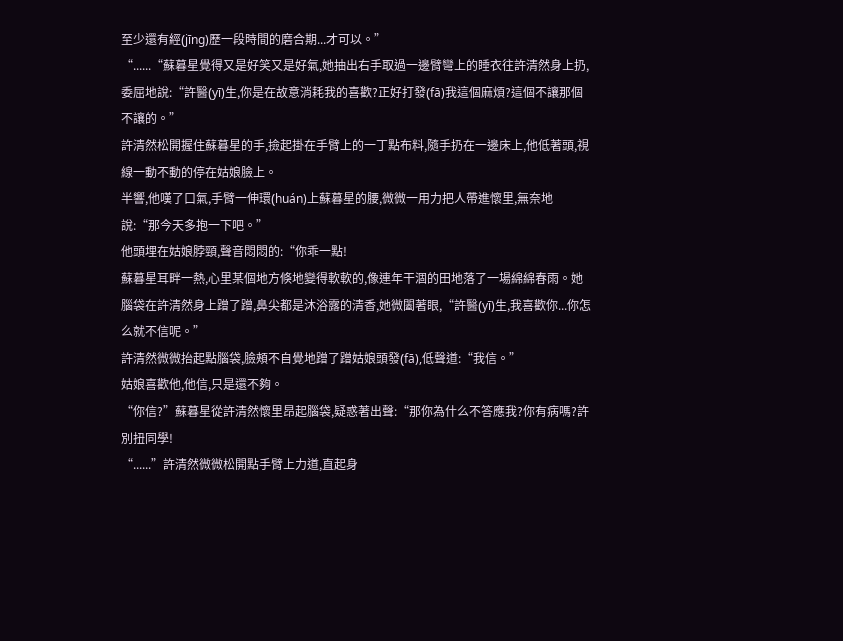至少還有經(jīng)歷一段時間的磨合期...才可以。”
“......“蘇暮星覺得又是好笑又是好氣,她抽出右手取過一邊臂彎上的睡衣往許清然身上扔,委屈地說:“許醫(yī)生,你是在故意消耗我的喜歡?正好打發(fā)我這個麻煩?這個不讓那個不讓的。”
許清然松開握住蘇暮星的手,撿起掛在手臂上的一丁點布料,隨手扔在一邊床上,他低著頭,視線一動不動的停在姑娘臉上。
半響,他嘆了口氣,手臂一伸環(huán)上蘇暮星的腰,微微一用力把人帶進懷里,無奈地說:“那今天多抱一下吧。”
他頭埋在姑娘脖頸,聲音悶悶的:“你乖一點!
蘇暮星耳畔一熱,心里某個地方倏地變得軟軟的,像連年干涸的田地落了一場綿綿春雨。她腦袋在許清然身上蹭了蹭,鼻尖都是沐浴露的清香,她微闔著眼,“許醫(yī)生,我喜歡你...你怎么就不信呢。”
許清然微微抬起點腦袋,臉頰不自覺地蹭了蹭姑娘頭發(fā),低聲道:“我信。”
姑娘喜歡他,他信,只是還不夠。
“你信?”蘇暮星從許清然懷里昂起腦袋,疑惑著出聲:“那你為什么不答應我?你有病嗎?許別扭同學!
“......”許清然微微松開點手臂上力道,直起身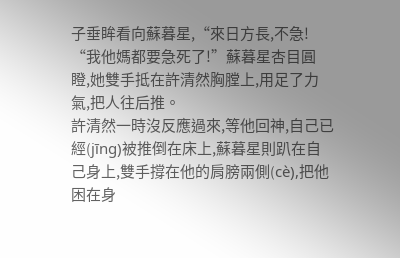子垂眸看向蘇暮星,“來日方長,不急!
“我他媽都要急死了!”蘇暮星杏目圓瞪,她雙手抵在許清然胸膛上,用足了力氣,把人往后推。
許清然一時沒反應過來,等他回神,自己已經(jīng)被推倒在床上,蘇暮星則趴在自己身上,雙手撐在他的肩膀兩側(cè),把他困在身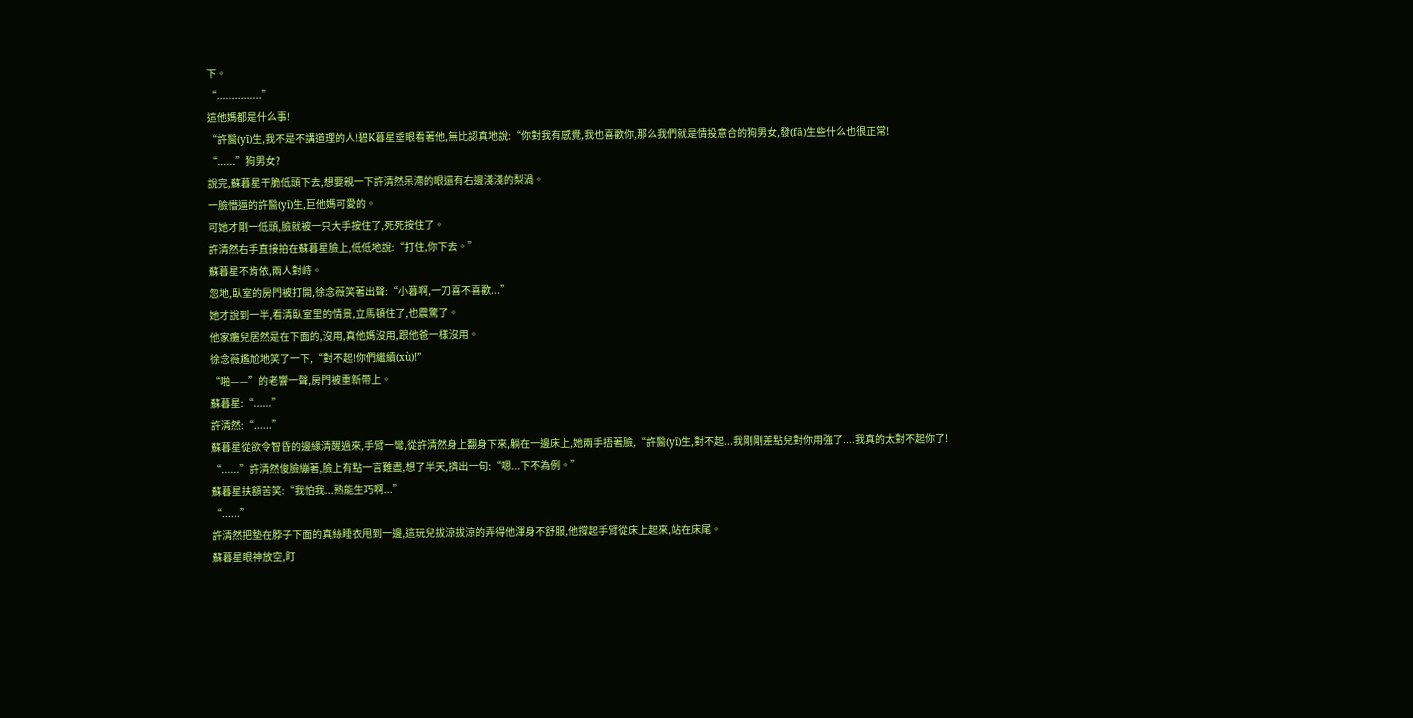下。
“...............”
這他媽都是什么事!
“許醫(yī)生,我不是不講道理的人!碧K暮星垂眼看著他,無比認真地說:“你對我有感覺,我也喜歡你,那么我們就是情投意合的狗男女,發(fā)生些什么也很正常!
“......”狗男女?
說完,蘇暮星干脆低頭下去,想要親一下許清然呆滯的眼還有右邊淺淺的梨渦。
一臉懵逼的許醫(yī)生,巨他媽可愛的。
可她才剛一低頭,臉就被一只大手按住了,死死按住了。
許清然右手直接拍在蘇暮星臉上,低低地說:“打住,你下去。”
蘇暮星不肯依,兩人對峙。
忽地,臥室的房門被打開,徐念薇笑著出聲:“小暮啊,一刀喜不喜歡...”
她才說到一半,看清臥室里的情景,立馬頓住了,也震驚了。
他家癱兒居然是在下面的,沒用,真他媽沒用,跟他爸一樣沒用。
徐念薇尷尬地笑了一下,“對不起!你們繼續(xù)!”
“啪——”的老響一聲,房門被重新帶上。
蘇暮星:“......”
許清然:“......”
蘇暮星從欲令智昏的邊緣清醒過來,手臂一彎,從許清然身上翻身下來,躺在一邊床上,她兩手捂著臉,“許醫(yī)生,對不起...我剛剛差點兒對你用強了....我真的太對不起你了!
“......”許清然俊臉繃著,臉上有點一言難盡,想了半天,擠出一句:“嗯...下不為例。”
蘇暮星扶額苦笑:“我怕我...熟能生巧啊...”
“......”
許清然把墊在脖子下面的真絲睡衣甩到一邊,這玩兒拔涼拔涼的弄得他渾身不舒服,他撐起手臂從床上起來,站在床尾。
蘇暮星眼神放空,盯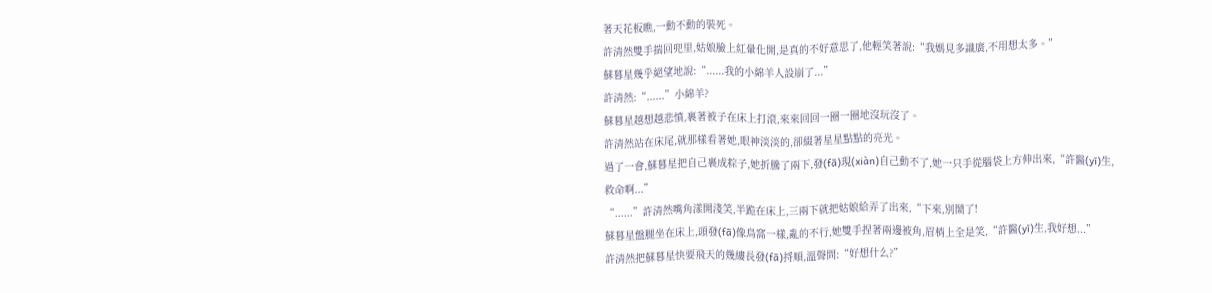著天花板瞧,一動不動的裝死。
許清然雙手揣回兜里,姑娘臉上紅暈化開,是真的不好意思了,他輕笑著說:“我媽見多識廣,不用想太多。”
蘇暮星幾乎絕望地說:“......我的小綿羊人設崩了...”
許清然:“......”小綿羊?
蘇暮星越想越悲憤,裹著被子在床上打滾,來來回回一圈一圈地沒玩沒了。
許清然站在床尾,就那樣看著她,眼神淡淡的,卻綴著星星點點的亮光。
過了一會,蘇暮星把自己裹成粽子,她折騰了兩下,發(fā)現(xiàn)自己動不了,她一只手從腦袋上方伸出來,“許醫(yī)生,救命啊...”
“......”許清然嘴角漾開淺笑,半跪在床上,三兩下就把姑娘給弄了出來,“下來,別鬧了!
蘇暮星盤腿坐在床上,頭發(fā)像鳥窩一樣,亂的不行,她雙手捏著兩邊被角,眉梢上全是笑,“許醫(yī)生,我好想...”
許清然把蘇暮星快要飛天的幾縷長發(fā)捋順,溫聲問:“好想什么?”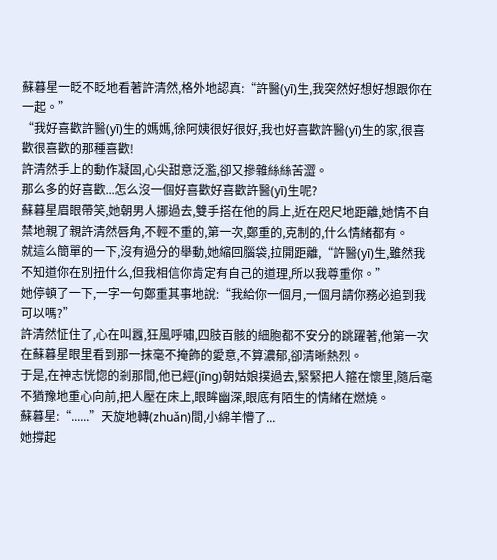蘇暮星一眨不眨地看著許清然,格外地認真:“許醫(yī)生,我突然好想好想跟你在一起。”
“我好喜歡許醫(yī)生的媽媽,徐阿姨很好很好,我也好喜歡許醫(yī)生的家,很喜歡很喜歡的那種喜歡!
許清然手上的動作凝固,心尖甜意泛濫,卻又摻雜絲絲苦澀。
那么多的好喜歡...怎么沒一個好喜歡好喜歡許醫(yī)生呢?
蘇暮星眉眼帶笑,她朝男人挪過去,雙手搭在他的肩上,近在咫尺地距離,她情不自禁地親了親許清然唇角,不輕不重的,第一次,鄭重的,克制的,什么情緒都有。
就這么簡單的一下,沒有過分的舉動,她縮回腦袋,拉開距離,“許醫(yī)生,雖然我不知道你在別扭什么,但我相信你肯定有自己的道理,所以我尊重你。”
她停頓了一下,一字一句鄭重其事地說:“我給你一個月,一個月請你務必追到我可以嗎?”
許清然怔住了,心在叫囂,狂風呼嘯,四肢百骸的細胞都不安分的跳躍著,他第一次在蘇暮星眼里看到那一抹毫不掩飾的愛意,不算濃郁,卻清晰熱烈。
于是,在神志恍惚的剎那間,他已經(jīng)朝姑娘撲過去,緊緊把人箍在懷里,隨后毫不猶豫地重心向前,把人壓在床上,眼眸幽深,眼底有陌生的情緒在燃燒。
蘇暮星:“......”天旋地轉(zhuǎn)間,小綿羊懵了...
她撐起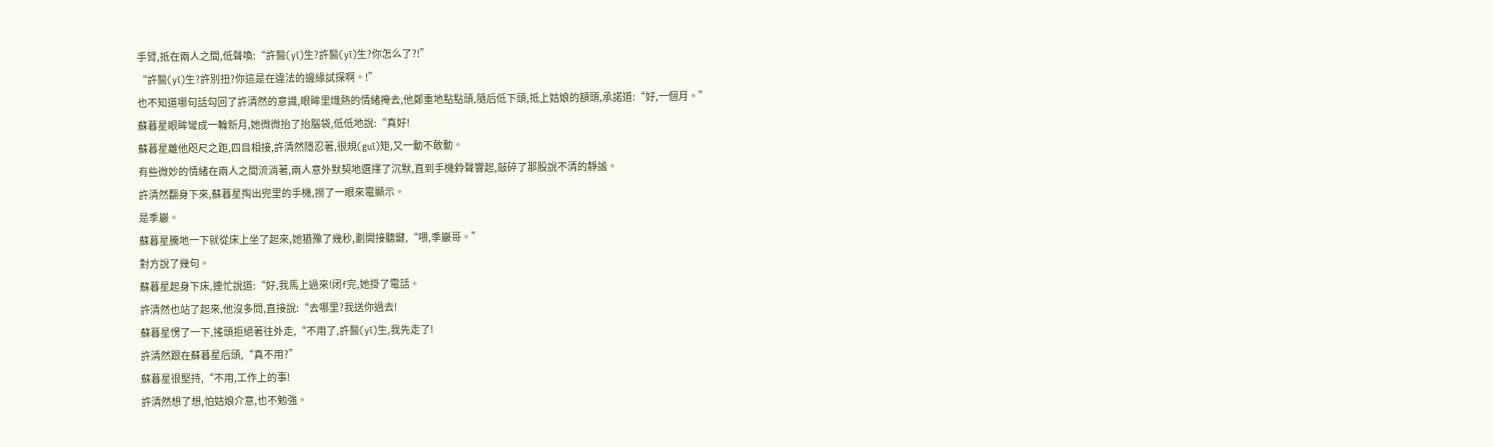手臂,抵在兩人之間,低聲喚:“許醫(yī)生?許醫(yī)生?你怎么了?!”
“許醫(yī)生?許別扭?你這是在違法的邊緣試探啊。!”
也不知道哪句話勾回了許清然的意識,眼眸里熾熱的情緒掩去,他鄭重地點點頭,隨后低下頭,抵上姑娘的額頭,承諾道:“好,一個月。”
蘇暮星眼眸彎成一輪新月,她微微抬了抬腦袋,低低地說:“真好!
蘇暮星離他咫尺之距,四目相接,許清然隱忍著,很規(guī)矩,又一動不敢動。
有些微妙的情緒在兩人之間流淌著,兩人意外默契地選擇了沉默,直到手機鈴聲響起,敲碎了那股說不清的靜謐。
許清然翻身下來,蘇暮星掏出兜里的手機,撈了一眼來電顯示。
是季巖。
蘇暮星騰地一下就從床上坐了起來,她猶豫了幾秒,劃開接聽鍵,“喂,季巖哥。”
對方說了幾句。
蘇暮星起身下床,連忙說道:“好,我馬上過來!闭f完,她掛了電話。
許清然也站了起來,他沒多問,直接說:“去哪里?我送你過去!
蘇暮星愣了一下,搖頭拒絕著往外走,“不用了,許醫(yī)生,我先走了!
許清然跟在蘇暮星后頭,“真不用?”
蘇暮星很堅持,“不用,工作上的事!
許清然想了想,怕姑娘介意,也不勉強。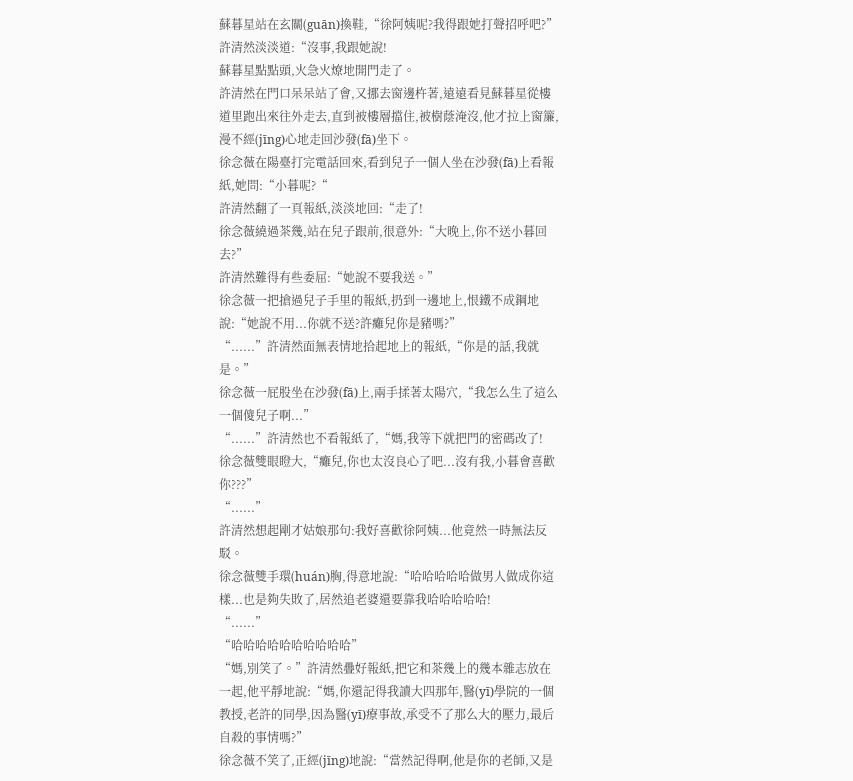蘇暮星站在玄關(guān)換鞋,“徐阿姨呢?我得跟她打聲招呼吧?”
許清然淡淡道:“沒事,我跟她說!
蘇暮星點點頭,火急火燎地開門走了。
許清然在門口呆呆站了會,又挪去窗邊杵著,遠遠看見蘇暮星從樓道里跑出來往外走去,直到被樓層擋住,被樹蔭淹沒,他才拉上窗簾,漫不經(jīng)心地走回沙發(fā)坐下。
徐念薇在陽臺打完電話回來,看到兒子一個人坐在沙發(fā)上看報紙,她問:“小暮呢?“
許清然翻了一頁報紙,淡淡地回:“走了!
徐念薇繞過茶幾,站在兒子跟前,很意外:“大晚上,你不送小暮回去?”
許清然難得有些委屈:“她說不要我送。”
徐念薇一把搶過兒子手里的報紙,扔到一邊地上,恨鐵不成鋼地說:“她說不用...你就不送?許癱兒你是豬嗎?”
“......”許清然面無表情地拾起地上的報紙,“你是的話,我就是。”
徐念薇一屁股坐在沙發(fā)上,兩手揉著太陽穴,“我怎么生了這么一個傻兒子啊...”
“......”許清然也不看報紙了,“媽,我等下就把門的密碼改了!
徐念薇雙眼瞪大,“癱兒,你也太沒良心了吧...沒有我,小暮會喜歡你???”
“......”
許清然想起剛才姑娘那句:我好喜歡徐阿姨...他竟然一時無法反駁。
徐念薇雙手環(huán)胸,得意地說:“哈哈哈哈哈做男人做成你這樣...也是夠失敗了,居然追老婆還要靠我哈哈哈哈哈!
“......”
“哈哈哈哈哈哈哈哈哈哈”
“媽,別笑了。”許清然疊好報紙,把它和茶幾上的幾本雜志放在一起,他平靜地說:“媽,你還記得我讀大四那年,醫(yī)學院的一個教授,老許的同學,因為醫(yī)療事故,承受不了那么大的壓力,最后自殺的事情嗎?”
徐念薇不笑了,正經(jīng)地說:“當然記得啊,他是你的老師,又是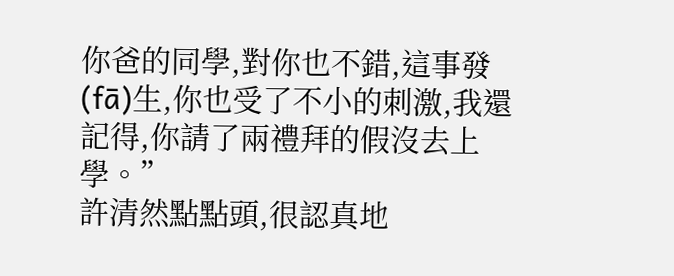你爸的同學,對你也不錯,這事發(fā)生,你也受了不小的刺激,我還記得,你請了兩禮拜的假沒去上學。”
許清然點點頭,很認真地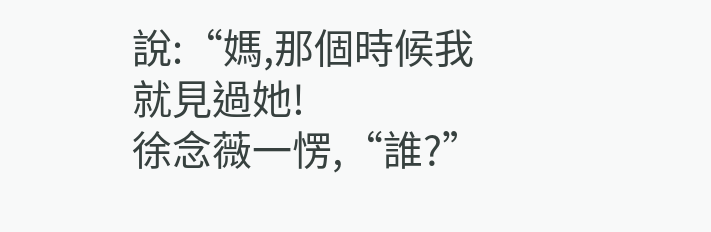說:“媽,那個時候我就見過她!
徐念薇一愣,“誰?”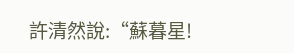許清然說:“蘇暮星!